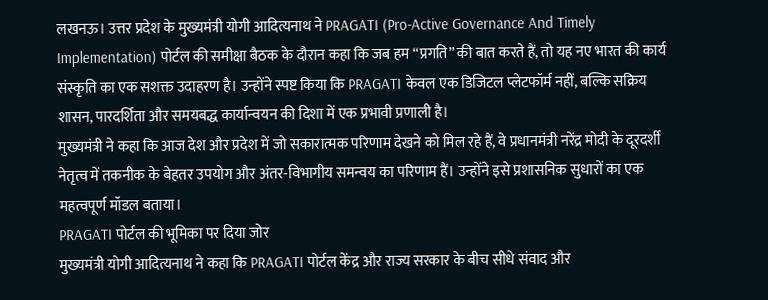लखनऊ। उत्तर प्रदेश के मुख्यमंत्री योगी आदित्यनाथ ने PRAGATI (Pro-Active Governance And Timely Implementation) पोर्टल की समीक्षा बैठक के दौरान कहा कि जब हम “प्रगति” की बात करते हैं, तो यह नए भारत की कार्य संस्कृति का एक सशक्त उदाहरण है। उन्होंने स्पष्ट किया कि PRAGATI केवल एक डिजिटल प्लेटफॉर्म नहीं, बल्कि सक्रिय शासन, पारदर्शिता और समयबद्ध कार्यान्वयन की दिशा में एक प्रभावी प्रणाली है।
मुख्यमंत्री ने कहा कि आज देश और प्रदेश में जो सकारात्मक परिणाम देखने को मिल रहे हैं, वे प्रधानमंत्री नरेंद्र मोदी के दूरदर्शी नेतृत्व में तकनीक के बेहतर उपयोग और अंतर-विभागीय समन्वय का परिणाम हैं। उन्होंने इसे प्रशासनिक सुधारों का एक महत्वपूर्ण मॉडल बताया।
PRAGATI पोर्टल की भूमिका पर दिया जोर
मुख्यमंत्री योगी आदित्यनाथ ने कहा कि PRAGATI पोर्टल केंद्र और राज्य सरकार के बीच सीधे संवाद और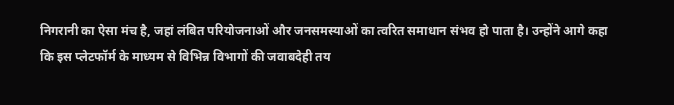निगरानी का ऐसा मंच है, जहां लंबित परियोजनाओं और जनसमस्याओं का त्वरित समाधान संभव हो पाता है। उन्होंने आगे कहा कि इस प्लेटफॉर्म के माध्यम से विभिन्न विभागों की जवाबदेही तय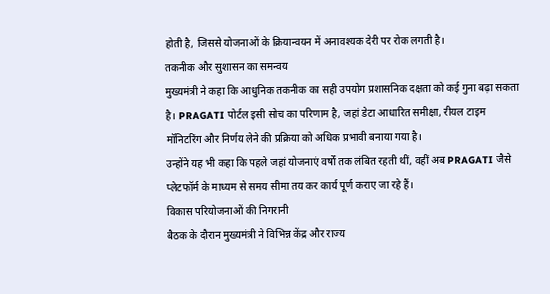होती है, जिससे योजनाओं के क्रियान्वयन में अनावश्यक देरी पर रोक लगती है।
तकनीक और सुशासन का समन्वय
मुख्यमंत्री ने कहा कि आधुनिक तकनीक का सही उपयोग प्रशासनिक दक्षता को कई गुना बढ़ा सकता है। PRAGATI पोर्टल इसी सोच का परिणाम है, जहां डेटा आधारित समीक्षा, रीयल टाइम मॉनिटरिंग और निर्णय लेने की प्रक्रिया को अधिक प्रभावी बनाया गया है।
उन्होंने यह भी कहा कि पहले जहां योजनाएं वर्षों तक लंबित रहती थीं, वहीं अब PRAGATI जैसे प्लेटफॉर्म के माध्यम से समय सीमा तय कर कार्य पूर्ण कराए जा रहे हैं।
विकास परियोजनाओं की निगरानी
बैठक के दौरान मुख्यमंत्री ने विभिन्न केंद्र और राज्य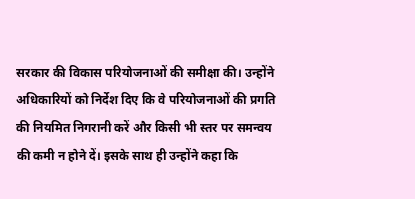सरकार की विकास परियोजनाओं की समीक्षा की। उन्होंने अधिकारियों को निर्देश दिए कि वे परियोजनाओं की प्रगति की नियमित निगरानी करें और किसी भी स्तर पर समन्वय की कमी न होने दें। इसके साथ ही उन्होंने कहा कि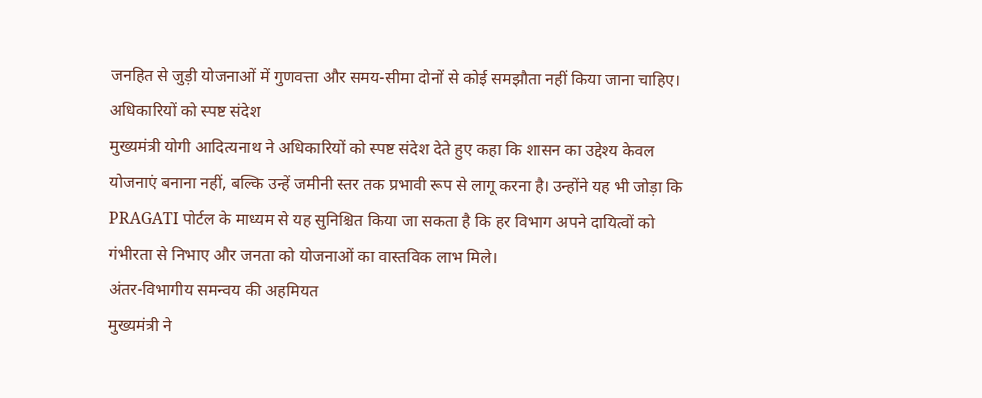जनहित से जुड़ी योजनाओं में गुणवत्ता और समय-सीमा दोनों से कोई समझौता नहीं किया जाना चाहिए।
अधिकारियों को स्पष्ट संदेश
मुख्यमंत्री योगी आदित्यनाथ ने अधिकारियों को स्पष्ट संदेश देते हुए कहा कि शासन का उद्देश्य केवल योजनाएं बनाना नहीं, बल्कि उन्हें जमीनी स्तर तक प्रभावी रूप से लागू करना है। उन्होंने यह भी जोड़ा कि PRAGATI पोर्टल के माध्यम से यह सुनिश्चित किया जा सकता है कि हर विभाग अपने दायित्वों को गंभीरता से निभाए और जनता को योजनाओं का वास्तविक लाभ मिले।
अंतर-विभागीय समन्वय की अहमियत
मुख्यमंत्री ने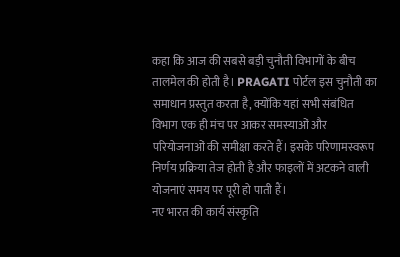कहा कि आज की सबसे बड़ी चुनौती विभागों के बीच तालमेल की होती है। PRAGATI पोर्टल इस चुनौती का समाधान प्रस्तुत करता है, क्योंकि यहां सभी संबंधित विभाग एक ही मंच पर आकर समस्याओं और परियोजनाओं की समीक्षा करते हैं। इसके परिणामस्वरूप निर्णय प्रक्रिया तेज होती है और फाइलों में अटकने वाली योजनाएं समय पर पूरी हो पाती हैं।
नए भारत की कार्य संस्कृति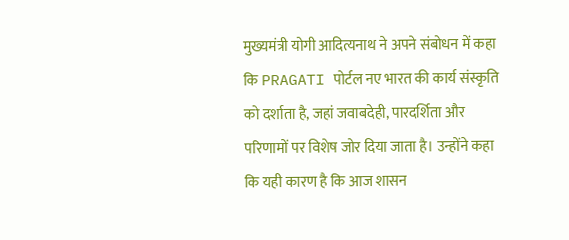मुख्यमंत्री योगी आदित्यनाथ ने अपने संबोधन में कहा कि PRAGATI पोर्टल नए भारत की कार्य संस्कृति को दर्शाता है, जहां जवाबदेही, पारदर्शिता और परिणामों पर विशेष जोर दिया जाता है। उन्होंने कहा कि यही कारण है कि आज शासन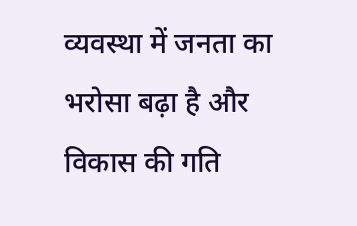व्यवस्था में जनता का भरोसा बढ़ा है और विकास की गति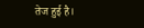तेज हुई है।